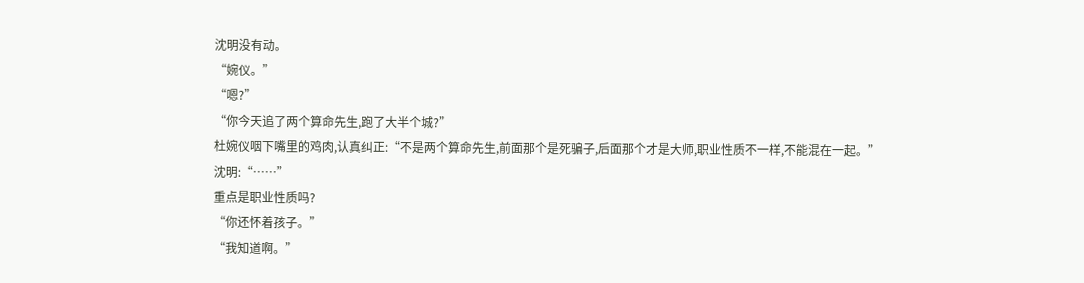沈明没有动。
“婉仪。”
“嗯?”
“你今天追了两个算命先生,跑了大半个城?”
杜婉仪咽下嘴里的鸡肉,认真纠正:“不是两个算命先生,前面那个是死骗子,后面那个才是大师,职业性质不一样,不能混在一起。”
沈明:“……”
重点是职业性质吗?
“你还怀着孩子。”
“我知道啊。”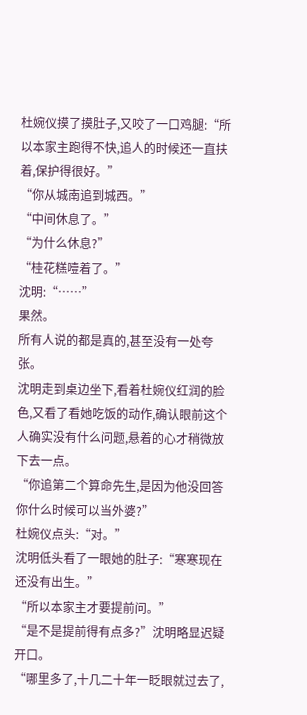杜婉仪摸了摸肚子,又咬了一口鸡腿:“所以本家主跑得不快,追人的时候还一直扶着,保护得很好。”
“你从城南追到城西。”
“中间休息了。”
“为什么休息?”
“桂花糕噎着了。”
沈明:“……”
果然。
所有人说的都是真的,甚至没有一处夸张。
沈明走到桌边坐下,看着杜婉仪红润的脸色,又看了看她吃饭的动作,确认眼前这个人确实没有什么问题,悬着的心才稍微放下去一点。
“你追第二个算命先生,是因为他没回答你什么时候可以当外婆?”
杜婉仪点头:“对。”
沈明低头看了一眼她的肚子:“寒寒现在还没有出生。”
“所以本家主才要提前问。”
“是不是提前得有点多?”沈明略显迟疑开口。
“哪里多了,十几二十年一眨眼就过去了,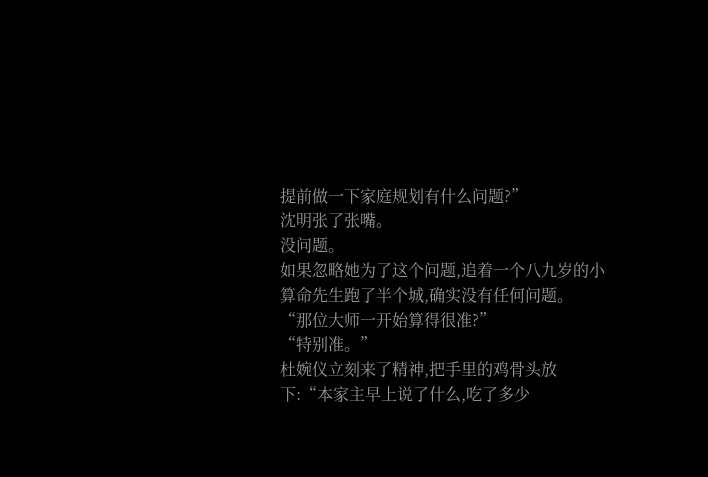提前做一下家庭规划有什么问题?”
沈明张了张嘴。
没问题。
如果忽略她为了这个问题,追着一个八九岁的小算命先生跑了半个城,确实没有任何问题。
“那位大师一开始算得很准?”
“特别准。”
杜婉仪立刻来了精神,把手里的鸡骨头放下:“本家主早上说了什么,吃了多少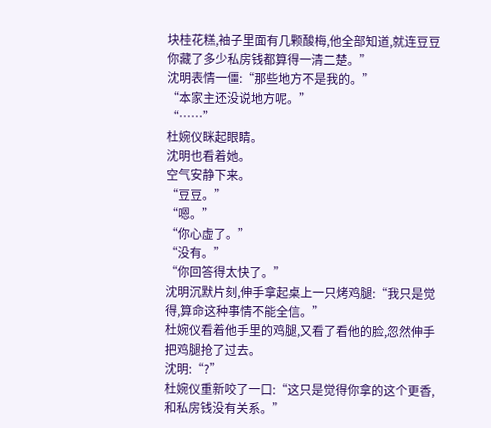块桂花糕,袖子里面有几颗酸梅,他全部知道,就连豆豆你藏了多少私房钱都算得一清二楚。”
沈明表情一僵:“那些地方不是我的。”
“本家主还没说地方呢。”
“……”
杜婉仪眯起眼睛。
沈明也看着她。
空气安静下来。
“豆豆。”
“嗯。”
“你心虚了。”
“没有。”
“你回答得太快了。”
沈明沉默片刻,伸手拿起桌上一只烤鸡腿:“我只是觉得,算命这种事情不能全信。”
杜婉仪看着他手里的鸡腿,又看了看他的脸,忽然伸手把鸡腿抢了过去。
沈明:“?”
杜婉仪重新咬了一口:“这只是觉得你拿的这个更香,和私房钱没有关系。”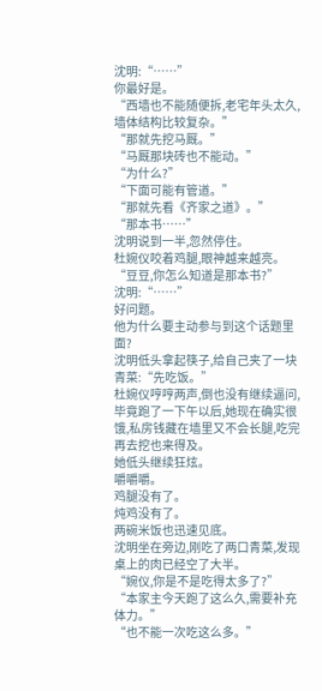沈明:“……”
你最好是。
“西墙也不能随便拆,老宅年头太久,墙体结构比较复杂。”
“那就先挖马厩。”
“马厩那块砖也不能动。”
“为什么?”
“下面可能有管道。”
“那就先看《齐家之道》。”
“那本书……”
沈明说到一半,忽然停住。
杜婉仪咬着鸡腿,眼神越来越亮。
“豆豆,你怎么知道是那本书?”
沈明:“……”
好问题。
他为什么要主动参与到这个话题里面?
沈明低头拿起筷子,给自己夹了一块青菜:“先吃饭。”
杜婉仪哼哼两声,倒也没有继续逼问,毕竟跑了一下午以后,她现在确实很饿,私房钱藏在墙里又不会长腿,吃完再去挖也来得及。
她低头继续狂炫。
嚼嚼嚼。
鸡腿没有了。
炖鸡没有了。
两碗米饭也迅速见底。
沈明坐在旁边,刚吃了两口青菜,发现桌上的肉已经空了大半。
“婉仪,你是不是吃得太多了?”
“本家主今天跑了这么久,需要补充体力。”
“也不能一次吃这么多。”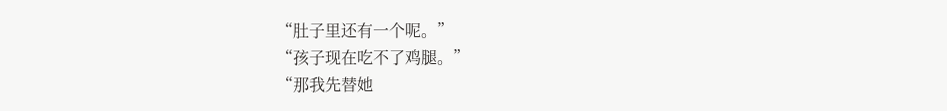“肚子里还有一个呢。”
“孩子现在吃不了鸡腿。”
“那我先替她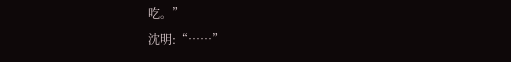吃。”
沈明:“……”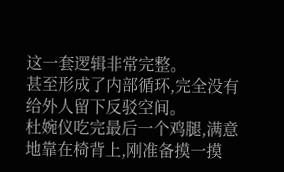这一套逻辑非常完整。
甚至形成了内部循环,完全没有给外人留下反驳空间。
杜婉仪吃完最后一个鸡腿,满意地靠在椅背上,刚准备摸一摸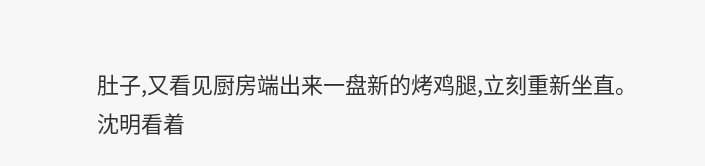肚子,又看见厨房端出来一盘新的烤鸡腿,立刻重新坐直。
沈明看着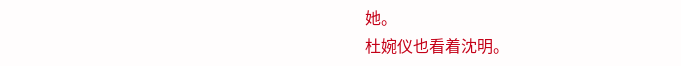她。
杜婉仪也看着沈明。